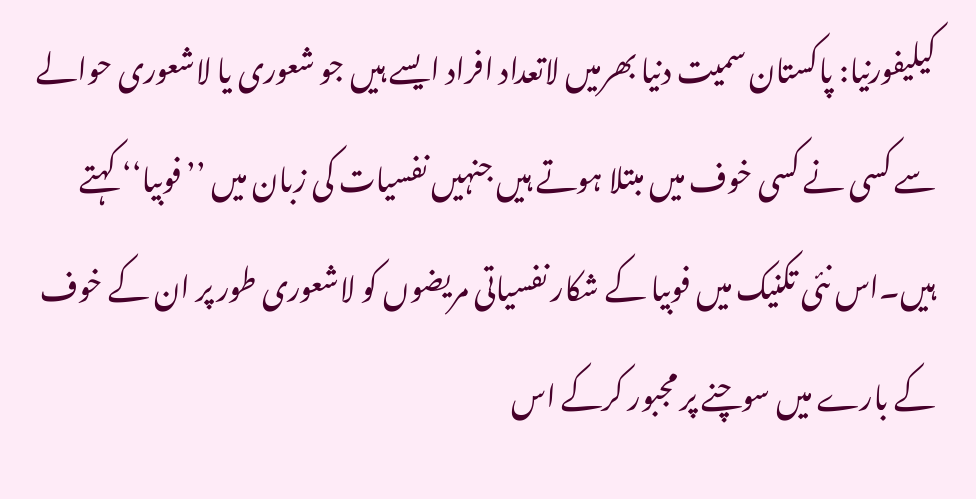کیلیفورنیا: پاکستان سمیت دنیا بھرمیں لاتعداد افراد ایسے ہیں جو شعوری یا لاشعوری حوالے سے کسی نے کسی خوف میں مبتلا ہوتے ہیں جنہیں نفسیات کی زبان میں ’’فوبیا‘‘ کہتے ہیں۔اس نئی تکنیک میں فوبیا کے شکار نفسیاتی مریضوں کو لاشعوری طور پر ان کے خوف کے بارے میں سوچنے پر مجبور کرکے اس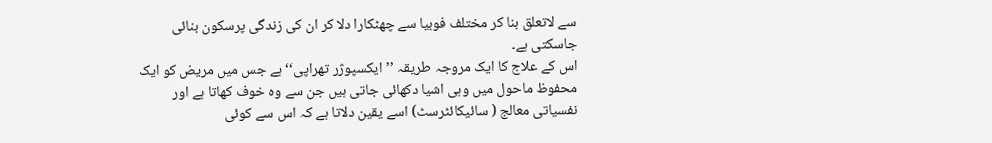سے لاتعلق بنا کر مختلف فوبیا سے چھٹکارا دلا کر ان کی زندگی پرسکون بنائی جاسکتی ہے۔
اس کے علاج کا ایک مروجہ طریقہ ’’ایکسپوژر تھراپی‘‘ ہے جس میں مریض کو ایک محفوظ ماحول میں وہی اشیا دکھائی جاتی ہیں جن سے وہ خوف کھاتا ہے اور نفسیاتی معالج ( سائیکائٹرسٹ) اسے یقین دلاتا ہے کہ اس سے کوئی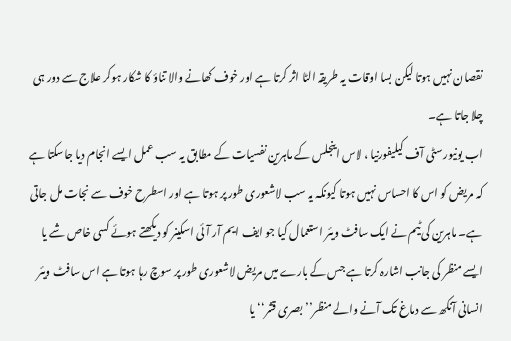نقصان نہیں ہوتا لیکن بسا اوقات یہ طریقہ الٹا اثر کرتا ہے اور خوف کھانے والا تناؤ کا شکار ہوکر علاج سے دور ہی چلا جاتا ہے۔
اب یونیورسٹی آف کیلیفورنیا ، لاس اینجلس کے ماہرین نفسیات کے مطابق یہ سب عمل ایسے انجام دیا جاسکتا ہے کہ مریض کو اس کا احساس نہیں ہوتا کیونکہ یہ سب لاشعوری طور پر ہوتا ہے اور اسطرح خوف سے نجات مل جاتی ہے۔ ماہرین کی ٹیم نے ایک سافٹ ویئر استعمال کیا جو ایف ایم آر آئی اسکینر کو دیکھتے ہوئے کسی خاص شے یا ایسے منظر کی جانب اشارہ کرتا ہے جس کے بارے میں مریض لاشعوری طور پر سوچ رہا ہوتا ہے اس سافٹ ویئر انسانی آنکھ سے دماغ تک آنے والے منظر’’بصری قشر‘‘ یا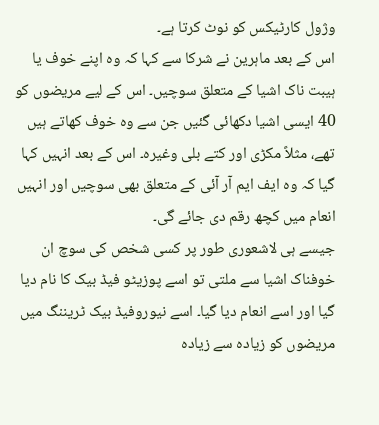وژول کارٹیکس کو نوٹ کرتا ہے۔
اس کے بعد ماہرین نے شرکا سے کہا کہ وہ اپنے خوف یا ہیبت ناک اشیا کے متعلق سوچیں۔ اس کے لیے مریضوں کو 40 ایسی اشیا دکھائی گئیں جن سے وہ خوف کھاتے ہیں تھے، مثلاً مکڑی اور کتے بلی وغیرہ۔ اس کے بعد انہیں کہا گیا کہ وہ ایف ایم آر آئی کے متعلق بھی سوچیں اور انہیں انعام میں کچھ رقم دی جائے گی۔
جیسے ہی لاشعوری طور پر کسی شخص کی سوچ ان خوفناک اشیا سے ملتی تو اسے پوزیٹو فیڈ بیک کا نام دیا گیا اور اسے انعام دیا گیا۔ اسے نیوروفیڈ بیک ٹریننگ میں مریضوں کو زیادہ سے زیادہ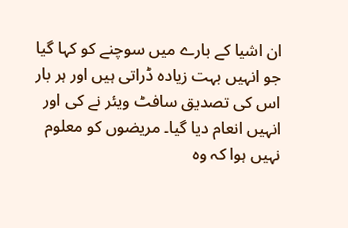ان اشیا کے بارے میں سوچنے کو کہا گیا جو انہیں بہت زیادہ ڈراتی ہیں اور ہر بار اس کی تصدیق سافٹ ویئر نے کی اور انہیں انعام دیا گیا۔ مریضوں کو معلوم نہیں ہوا کہ وہ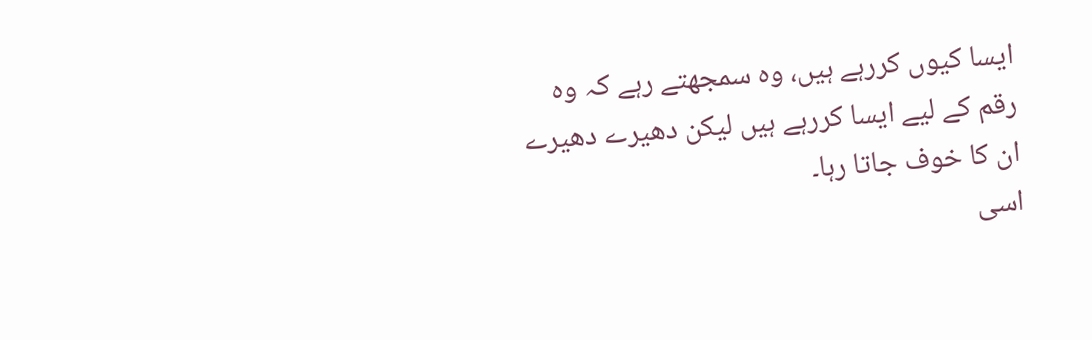ایسا کیوں کررہے ہیں، وہ سمجھتے رہے کہ وہ رقم کے لیے ایسا کررہے ہیں لیکن دھیرے دھیرے ان کا خوف جاتا رہا۔
اسی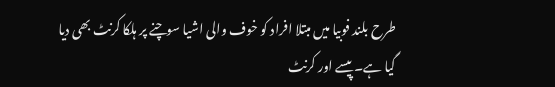طرح بلند فوبیا میں مبتلا افراد کو خوف والی اشیا سوچنے پر ہلکا کرنٹ بھی دیا گیا ہے۔ پیسے اور کرنٹ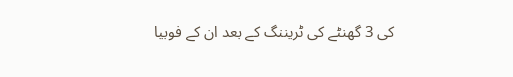کی 3 گھنٹے کی ٹریننگ کے بعد ان کے فوبیا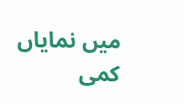میں نمایاں کمی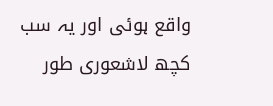واقع ہوئی اور یہ سب کچھ لاشعوری طور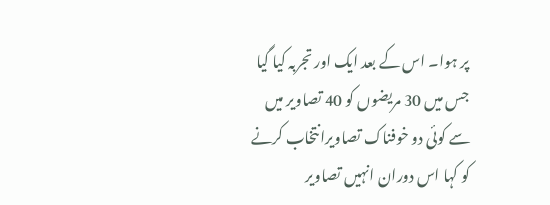پر ہوا۔ اس کے بعد ایک اور تجربہ کیا گیا جس میں 30 مریضوں کو 40 تصاویر میں سے کوئی دو خوفناک تصاویرانتخاب کرنے کو کہا اس دوران انہیں تصاویر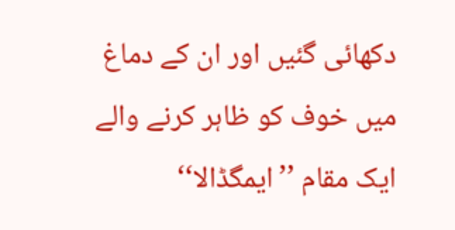دکھائی گئیں اور ان کے دماغ میں خوف کو ظاہر کرنے والے ایک مقام ’’ایمگڈالا‘‘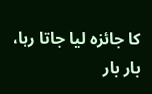کا جائزہ لیا جاتا رہا، بار بار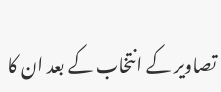تصاویر کے انتخاب کے بعد ان کا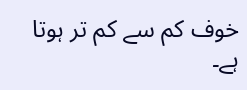خوف کم سے کم تر ہوتا ہے۔